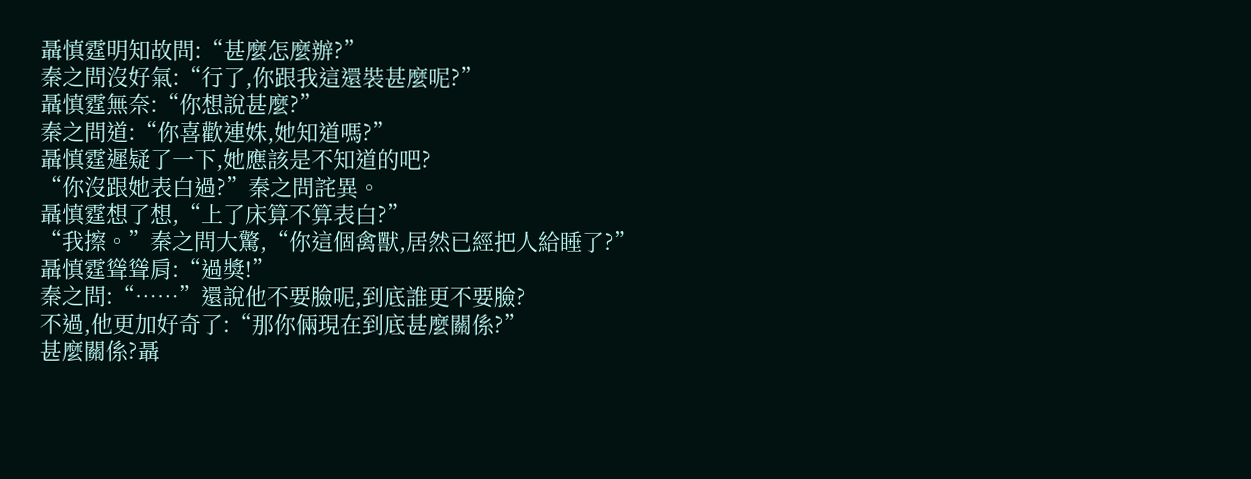聶慎霆明知故問:“甚麼怎麼辦?”
秦之問沒好氣:“行了,你跟我這還裝甚麼呢?”
聶慎霆無奈:“你想說甚麼?”
秦之問道:“你喜歡連姝,她知道嗎?”
聶慎霆遲疑了一下,她應該是不知道的吧?
“你沒跟她表白過?”秦之問詫異。
聶慎霆想了想,“上了床算不算表白?”
“我擦。”秦之問大驚,“你這個禽獸,居然已經把人給睡了?”
聶慎霆聳聳肩:“過獎!”
秦之問:“……”還說他不要臉呢,到底誰更不要臉?
不過,他更加好奇了:“那你倆現在到底甚麼關係?”
甚麼關係?聶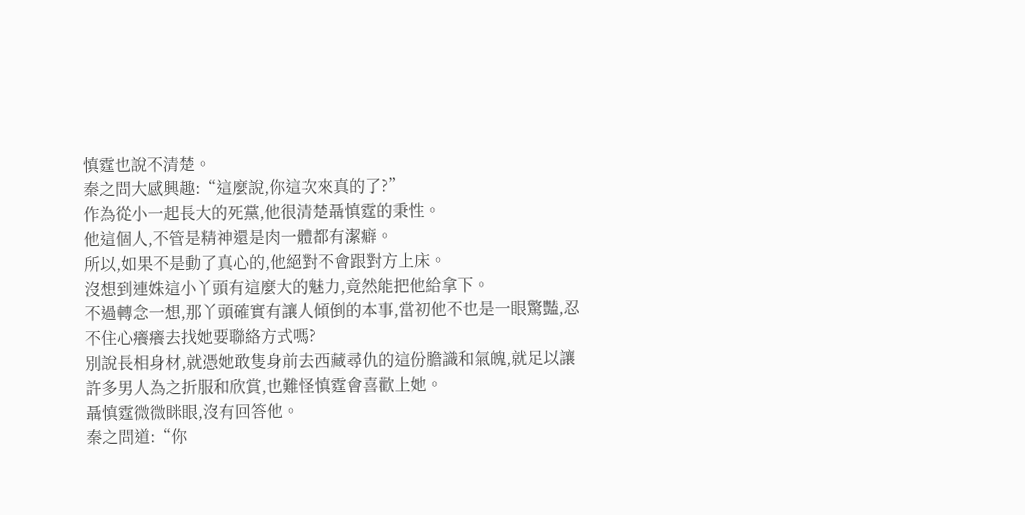慎霆也說不清楚。
秦之問大感興趣:“這麼說,你這次來真的了?”
作為從小一起長大的死黨,他很清楚聶慎霆的秉性。
他這個人,不管是精神還是肉一體都有潔癖。
所以,如果不是動了真心的,他絕對不會跟對方上床。
沒想到連姝這小丫頭有這麼大的魅力,竟然能把他給拿下。
不過轉念一想,那丫頭確實有讓人傾倒的本事,當初他不也是一眼驚豔,忍不住心癢癢去找她要聯絡方式嗎?
別說長相身材,就憑她敢隻身前去西藏尋仇的這份膽識和氣魄,就足以讓許多男人為之折服和欣賞,也難怪慎霆會喜歡上她。
聶慎霆微微眯眼,沒有回答他。
秦之問道:“你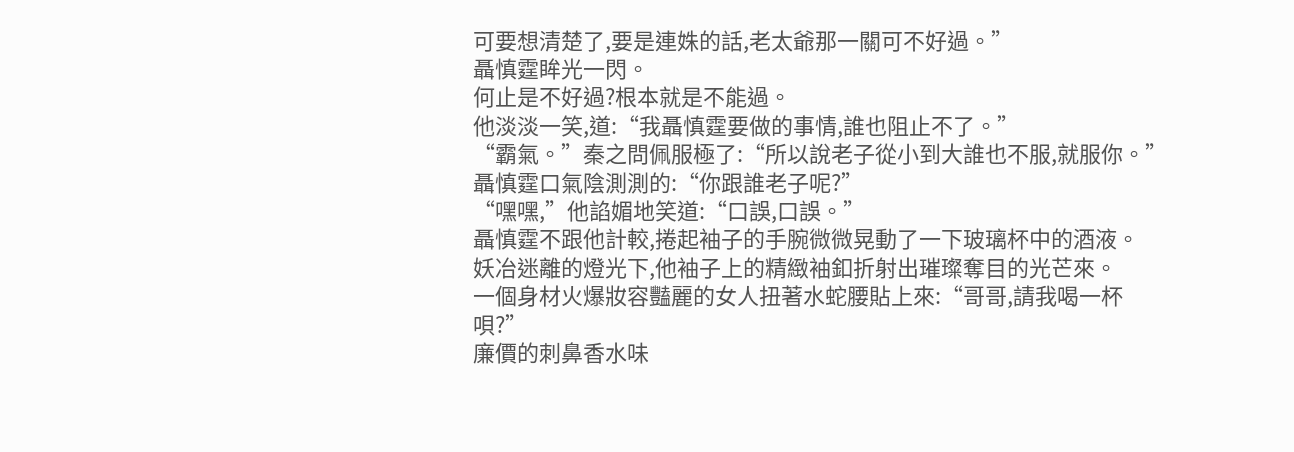可要想清楚了,要是連姝的話,老太爺那一關可不好過。”
聶慎霆眸光一閃。
何止是不好過?根本就是不能過。
他淡淡一笑,道:“我聶慎霆要做的事情,誰也阻止不了。”
“霸氣。”秦之問佩服極了:“所以說老子從小到大誰也不服,就服你。”
聶慎霆口氣陰測測的:“你跟誰老子呢?”
“嘿嘿,”他諂媚地笑道:“口誤,口誤。”
聶慎霆不跟他計較,捲起袖子的手腕微微晃動了一下玻璃杯中的酒液。
妖冶迷離的燈光下,他袖子上的精緻袖釦折射出璀璨奪目的光芒來。
一個身材火爆妝容豔麗的女人扭著水蛇腰貼上來:“哥哥,請我喝一杯唄?”
廉價的刺鼻香水味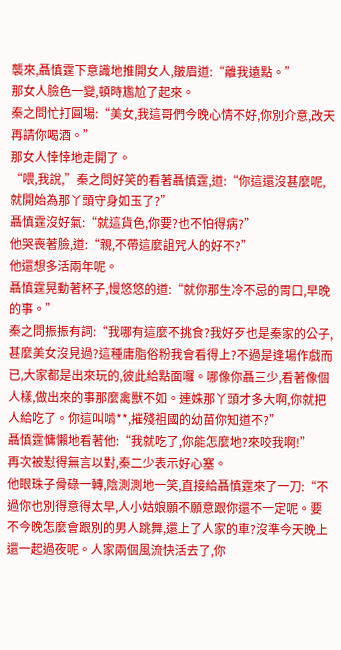襲來,聶慎霆下意識地推開女人,皺眉道:“離我遠點。”
那女人臉色一變,頓時尷尬了起來。
秦之問忙打圓場:“美女,我這哥們今晚心情不好,你別介意,改天再請你喝酒。”
那女人悻悻地走開了。
“喂,我說,”秦之問好笑的看著聶慎霆,道:“你這還沒甚麼呢,就開始為那丫頭守身如玉了?”
聶慎霆沒好氣:“就這貨色,你要?也不怕得病?”
他哭喪著臉,道:“親,不帶這麼詛咒人的好不?”
他還想多活兩年呢。
聶慎霆晃動著杯子,慢悠悠的道:“就你那生冷不忌的胃口,早晚的事。”
秦之問振振有詞:“我哪有這麼不挑食?我好歹也是秦家的公子,甚麼美女沒見過?這種庸脂俗粉我會看得上?不過是逢場作戲而已,大家都是出來玩的,彼此給點面囉。哪像你聶三少,看著像個人樣,做出來的事那麼禽獸不如。連姝那丫頭才多大啊,你就把人給吃了。你這叫啃**,摧殘祖國的幼苗你知道不?”
聶慎霆慵懶地看著他:“我就吃了,你能怎麼地?來咬我啊!”
再次被懟得無言以對,秦二少表示好心塞。
他眼珠子骨碌一轉,陰測測地一笑,直接給聶慎霆來了一刀:“不過你也別得意得太早,人小姑娘願不願意跟你還不一定呢。要不今晚怎麼會跟別的男人跳舞,還上了人家的車?沒準今天晚上還一起過夜呢。人家兩個風流快活去了,你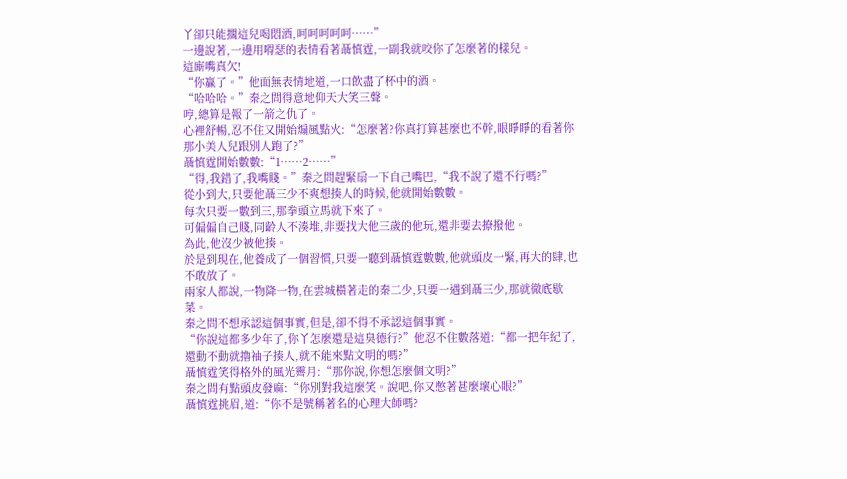丫卻只能擱這兒喝悶酒,呵呵呵呵呵……”
一邊說著,一邊用嘚瑟的表情看著聶慎霆,一副我就咬你了怎麼著的樣兒。
這廝嘴真欠!
“你贏了。”他面無表情地道,一口飲盡了杯中的酒。
“哈哈哈。”秦之問得意地仰天大笑三聲。
哼,總算是報了一箭之仇了。
心裡舒暢,忍不住又開始煽風點火:“怎麼著?你真打算甚麼也不幹,眼睜睜的看著你那小美人兒跟別人跑了?”
聶慎霆開始數數:“1……2……”
“得,我錯了,我嘴賤。”秦之問趕緊扇一下自己嘴巴,“我不說了還不行嗎?”
從小到大,只要他聶三少不爽想揍人的時候,他就開始數數。
每次只要一數到三,那拳頭立馬就下來了。
可偏偏自己賤,同齡人不湊堆,非要找大他三歲的他玩,還非要去撩撥他。
為此,他沒少被他揍。
於是到現在,他養成了一個習慣,只要一聽到聶慎霆數數,他就頭皮一緊,再大的肆,也不敢放了。
兩家人都說,一物降一物,在雲城橫著走的秦二少,只要一遇到聶三少,那就徹底歇菜。
秦之問不想承認這個事實,但是,卻不得不承認這個事實。
“你說這都多少年了,你丫怎麼還是這臭德行?”他忍不住數落道:“都一把年紀了,還動不動就擼袖子揍人,就不能來點文明的嗎?”
聶慎霆笑得格外的風光霽月:“那你說,你想怎麼個文明?”
秦之問有點頭皮發麻:“你別對我這麼笑。說吧,你又憋著甚麼壞心眼?”
聶慎霆挑眉,道:“你不是號稱著名的心理大師嗎?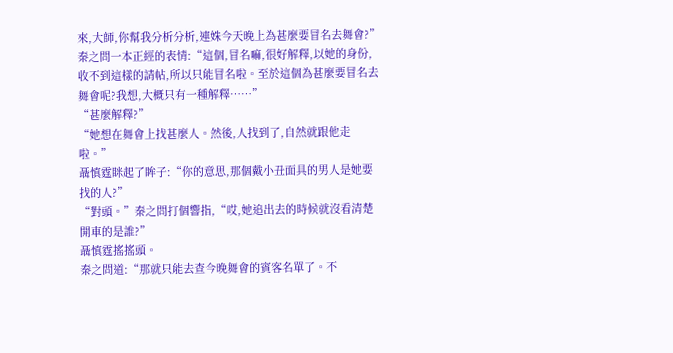來,大師,你幫我分析分析,連姝今天晚上為甚麼要冒名去舞會?”
秦之問一本正經的表情:“這個,冒名嘛,很好解釋,以她的身份,收不到這樣的請帖,所以只能冒名啦。至於這個為甚麼要冒名去舞會呢?我想,大概只有一種解釋……”
“甚麼解釋?”
“她想在舞會上找甚麼人。然後,人找到了,自然就跟他走啦。”
聶慎霆眯起了眸子:“你的意思,那個戴小丑面具的男人是她要找的人?”
“對頭。”秦之問打個響指,“哎,她追出去的時候就沒看清楚開車的是誰?”
聶慎霆搖搖頭。
秦之問道:“那就只能去查今晚舞會的賓客名單了。不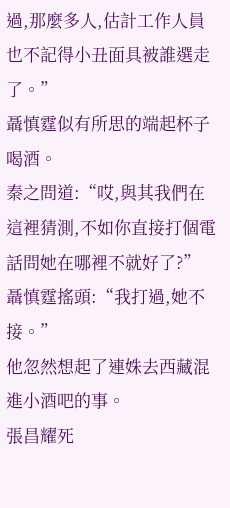過,那麼多人,估計工作人員也不記得小丑面具被誰選走了。”
聶慎霆似有所思的端起杯子喝酒。
秦之問道:“哎,與其我們在這裡猜測,不如你直接打個電話問她在哪裡不就好了?”
聶慎霆搖頭:“我打過,她不接。”
他忽然想起了連姝去西藏混進小酒吧的事。
張昌耀死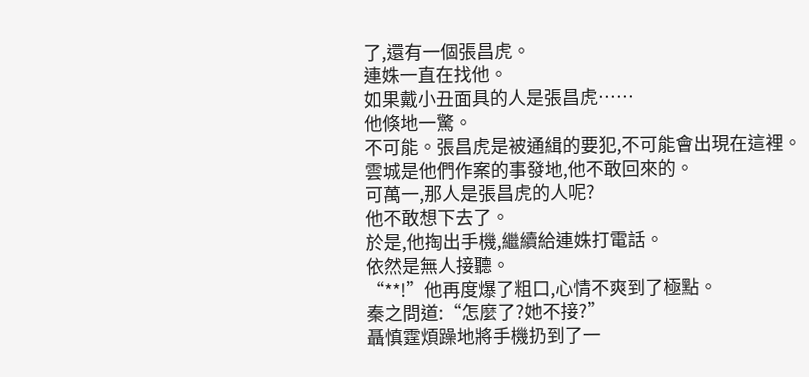了,還有一個張昌虎。
連姝一直在找他。
如果戴小丑面具的人是張昌虎……
他倏地一驚。
不可能。張昌虎是被通緝的要犯,不可能會出現在這裡。
雲城是他們作案的事發地,他不敢回來的。
可萬一,那人是張昌虎的人呢?
他不敢想下去了。
於是,他掏出手機,繼續給連姝打電話。
依然是無人接聽。
“**!”他再度爆了粗口,心情不爽到了極點。
秦之問道:“怎麼了?她不接?”
聶慎霆煩躁地將手機扔到了一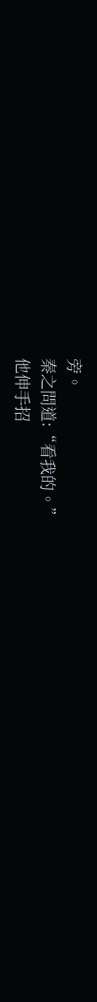旁。
秦之問道:“看我的。”
他伸手招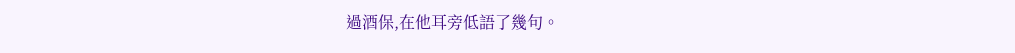過酒保,在他耳旁低語了幾句。